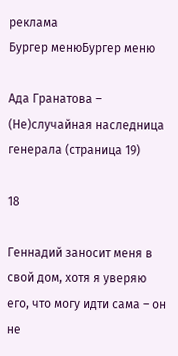реклама
Бургер менюБургер меню

Ада Гранатова – (Не)случайная наследница генерала (страница 19)

18

Геннадий заносит меня в свой дом, хотя я уверяю его, что могу идти сама – он не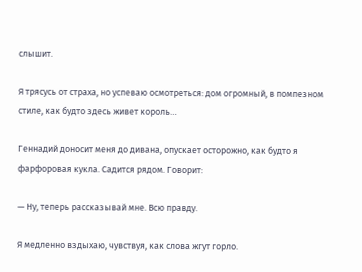слышит.

Я трясусь от страха, но успеваю осмотреться: дом огромный, в помпезном стиле, как будто здесь живет король…

Геннадий доносит меня до дивана, опускает осторожно, как будто я фарфоровая кукла. Садится рядом. Говорит:

— Ну, теперь рассказывай мне. Всю правду.

Я медленно вздыхаю, чувствуя, как слова жгут горло.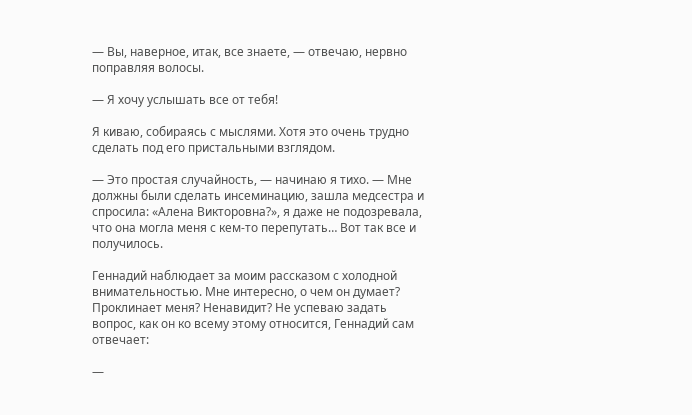— Вы, наверное, итак, все знаете, — отвечаю, нервно поправляя волосы.

— Я хочу услышать все от тебя!

Я киваю, собираясь с мыслями. Хотя это очень трудно сделать под его пристальными взглядом.

— Это простая случайность, — начинаю я тихо. — Мне должны были сделать инсеминацию, зашла медсестра и спросила: «Алена Викторовна?», я даже не подозревала, что она могла меня с кем-то перепутать… Вот так все и получилось.

Геннадий наблюдает за моим рассказом с холодной внимательностью. Мне интересно, о чем он думает? Проклинает меня? Ненавидит? Не успеваю задать вопрос, как он ко всему этому относится, Геннадий сам отвечает:

—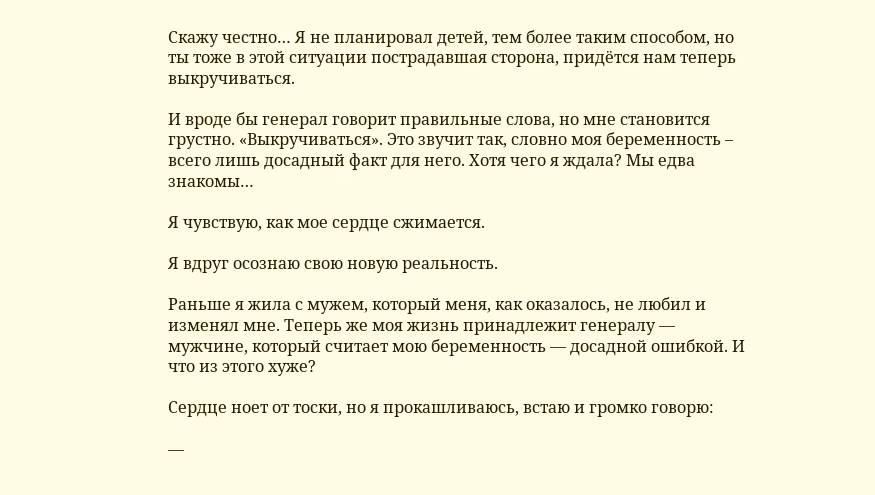Скажу честно… Я не планировал детей, тем более таким способом, но ты тоже в этой ситуации пострадавшая сторона, придётся нам теперь выкручиваться.

И вроде бы генерал говорит правильные слова, но мне становится грустно. «Выкручиваться». Это звучит так, словно моя беременность – всего лишь досадный факт для него. Хотя чего я ждала? Мы едва знакомы…

Я чувствую, как мое сердце сжимается.

Я вдруг осознаю свою новую реальность.

Раньше я жила с мужем, который меня, как оказалось, не любил и изменял мне. Теперь же моя жизнь принадлежит генералу — мужчине, который считает мою беременность — досадной ошибкой. И что из этого хуже?

Сердце ноет от тоски, но я прокашливаюсь, встаю и громко говорю:

—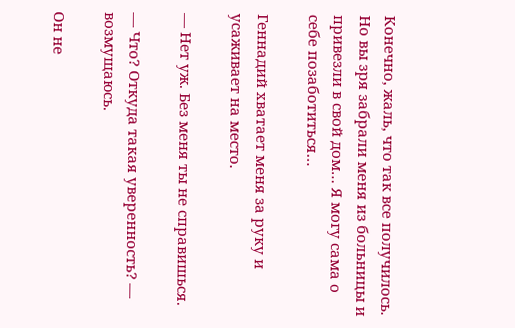Конечно, жаль, что так все получилось. Но вы зря забрали меня из больницы и привезли в свой дом… Я могу сама о себе позаботиться…

Геннадий хватает меня за руку и усаживает на место.

— Нет уж. Без меня ты не справишься.

— Что? Откуда такая уверенность? — возмущаюсь.

Он не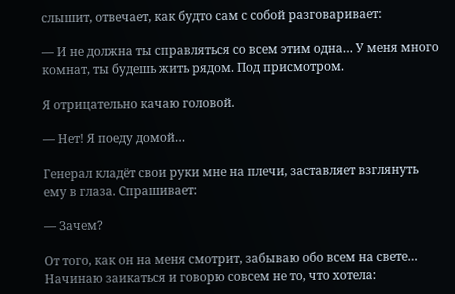слышит, отвечает, как будто сам с собой разговаривает:

— И не должна ты справляться со всем этим одна… У меня много комнат, ты будешь жить рядом. Под присмотром.

Я отрицательно качаю головой.

— Нет! Я поеду домой…

Генерал кладёт свои руки мне на плечи, заставляет взглянуть ему в глаза. Спрашивает:

— Зачем?

От того, как он на меня смотрит, забываю обо всем на свете… Начинаю заикаться и говорю совсем не то, что хотела: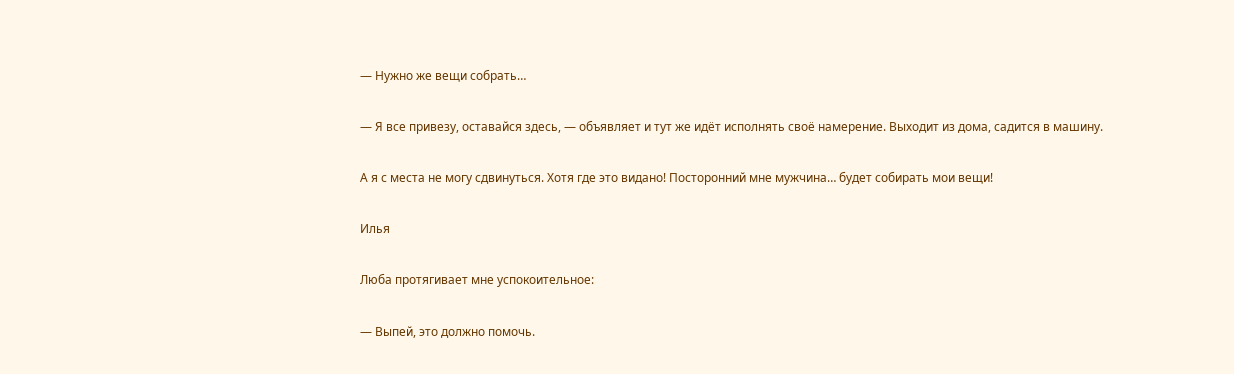— Нужно же вещи собрать…

— Я все привезу, оставайся здесь, — объявляет и тут же идёт исполнять своё намерение. Выходит из дома, садится в машину.

А я с места не могу сдвинуться. Хотя где это видано! Посторонний мне мужчина… будет собирать мои вещи!

Илья

Люба протягивает мне успокоительное:

— Выпей, это должно помочь.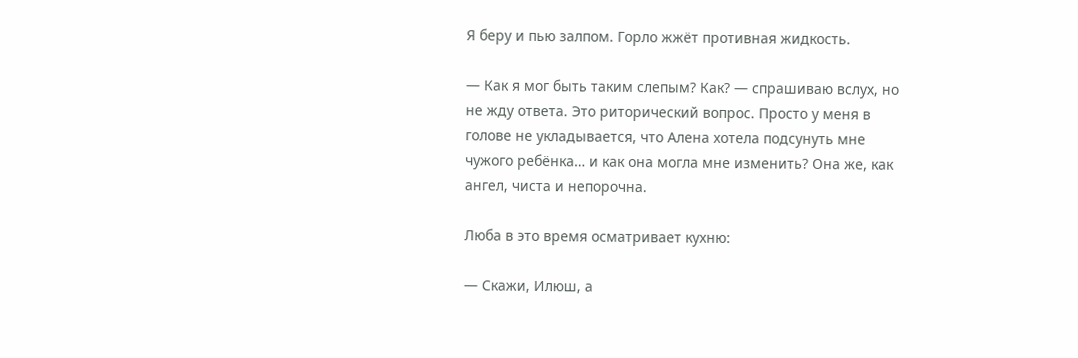Я беру и пью залпом. Горло жжёт противная жидкость.

— Как я мог быть таким слепым? Как? — спрашиваю вслух, но не жду ответа. Это риторический вопрос. Просто у меня в голове не укладывается, что Алена хотела подсунуть мне чужого ребёнка… и как она могла мне изменить? Она же, как ангел, чиста и непорочна.

Люба в это время осматривает кухню:

— Скажи, Илюш, а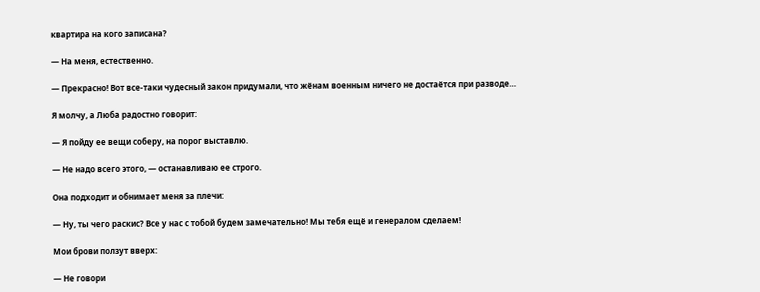квартира на кого записана?

— На меня, естественно.

— Прекрасно! Вот все-таки чудесный закон придумали, что жёнам военным ничего не достаётся при разводе…

Я молчу, а Люба радостно говорит:

— Я пойду ее вещи соберу, на порог выставлю.

— Не надо всего этого, — останавливаю ее строго.

Она подходит и обнимает меня за плечи:

— Ну, ты чего раскис? Все у нас с тобой будем замечательно! Мы тебя ещё и генералом сделаем!

Мои брови ползут вверх:

— Не говори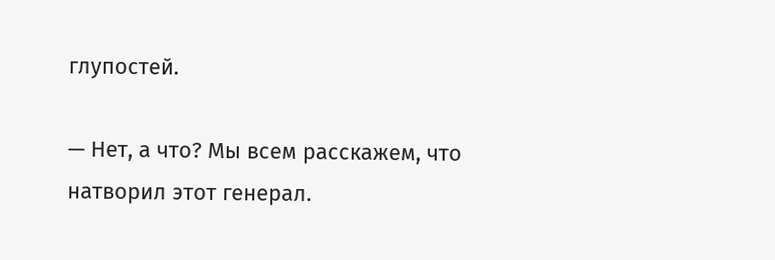глупостей.

— Нет, а что? Мы всем расскажем, что натворил этот генерал.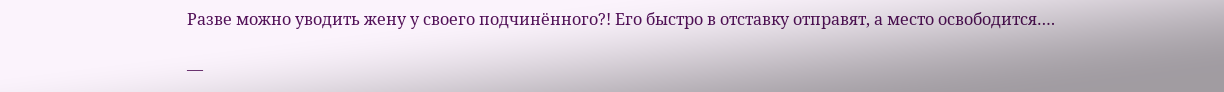Разве можно уводить жену у своего подчинённого?! Его быстро в отставку отправят, а место освободится….

—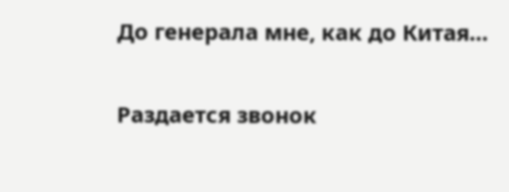До генерала мне, как до Китая…

Раздается звонок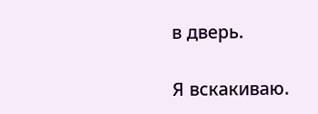в дверь.

Я вскакиваю.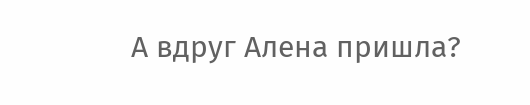А вдруг Алена пришла?